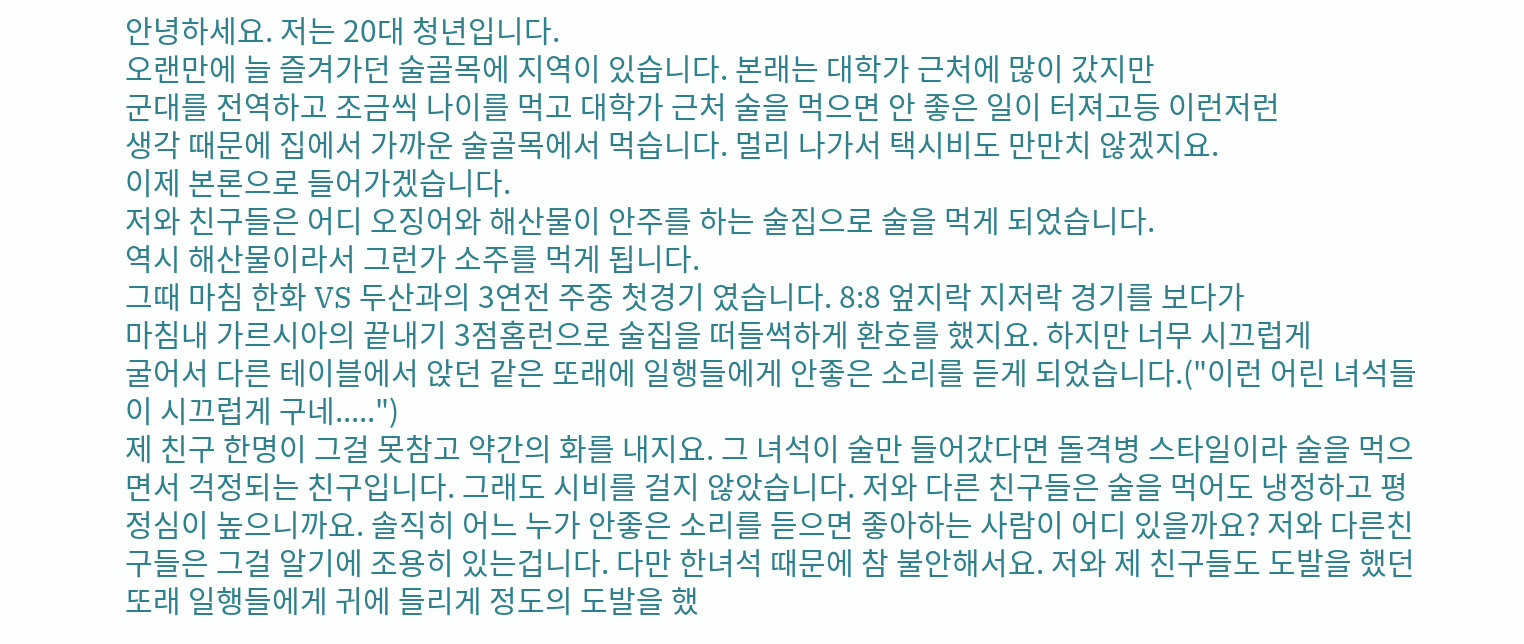안녕하세요. 저는 20대 청년입니다.
오랜만에 늘 즐겨가던 술골목에 지역이 있습니다. 본래는 대학가 근처에 많이 갔지만
군대를 전역하고 조금씩 나이를 먹고 대학가 근처 술을 먹으면 안 좋은 일이 터져고등 이런저런
생각 때문에 집에서 가까운 술골목에서 먹습니다. 멀리 나가서 택시비도 만만치 않겠지요.
이제 본론으로 들어가겠습니다.
저와 친구들은 어디 오징어와 해산물이 안주를 하는 술집으로 술을 먹게 되었습니다.
역시 해산물이라서 그런가 소주를 먹게 됩니다.
그때 마침 한화 VS 두산과의 3연전 주중 첫경기 였습니다. 8:8 엎지락 지저락 경기를 보다가
마침내 가르시아의 끝내기 3점홈런으로 술집을 떠들썩하게 환호를 했지요. 하지만 너무 시끄럽게
굴어서 다른 테이블에서 앉던 같은 또래에 일행들에게 안좋은 소리를 듣게 되었습니다.("이런 어린 녀석들이 시끄럽게 구네.....")
제 친구 한명이 그걸 못참고 약간의 화를 내지요. 그 녀석이 술만 들어갔다면 돌격병 스타일이라 술을 먹으면서 걱정되는 친구입니다. 그래도 시비를 걸지 않았습니다. 저와 다른 친구들은 술을 먹어도 냉정하고 평정심이 높으니까요. 솔직히 어느 누가 안좋은 소리를 듣으면 좋아하는 사람이 어디 있을까요? 저와 다른친구들은 그걸 알기에 조용히 있는겁니다. 다만 한녀석 때문에 참 불안해서요. 저와 제 친구들도 도발을 했던 또래 일행들에게 귀에 들리게 정도의 도발을 했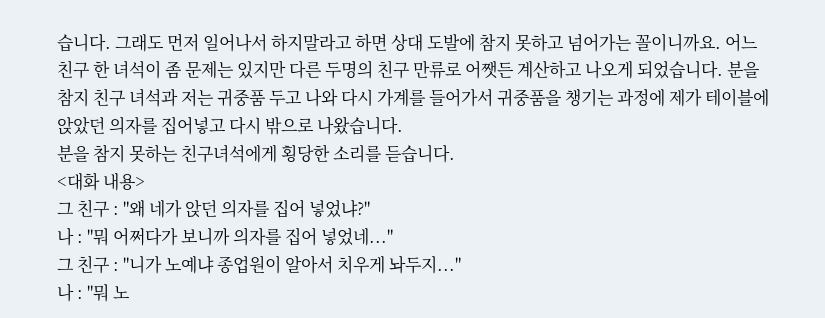습니다. 그래도 먼저 일어나서 하지말라고 하면 상대 도발에 참지 못하고 넘어가는 꼴이니까요. 어느 친구 한 녀석이 좀 문제는 있지만 다른 두명의 친구 만류로 어쨋든 계산하고 나오게 되었습니다. 분을 참지 친구 녀석과 저는 귀중품 두고 나와 다시 가계를 들어가서 귀중품을 챙기는 과정에 제가 테이블에 앉았던 의자를 집어넣고 다시 밖으로 나왔습니다.
분을 참지 못하는 친구녀석에게 횡당한 소리를 듣습니다.
<대화 내용>
그 친구 : "왜 네가 앉던 의자를 집어 넣었냐?"
나 : "뭐 어쩌다가 보니까 의자를 집어 넣었네..."
그 친구 : "니가 노예냐 종업원이 알아서 치우게 놔두지..."
나 : "뭐 노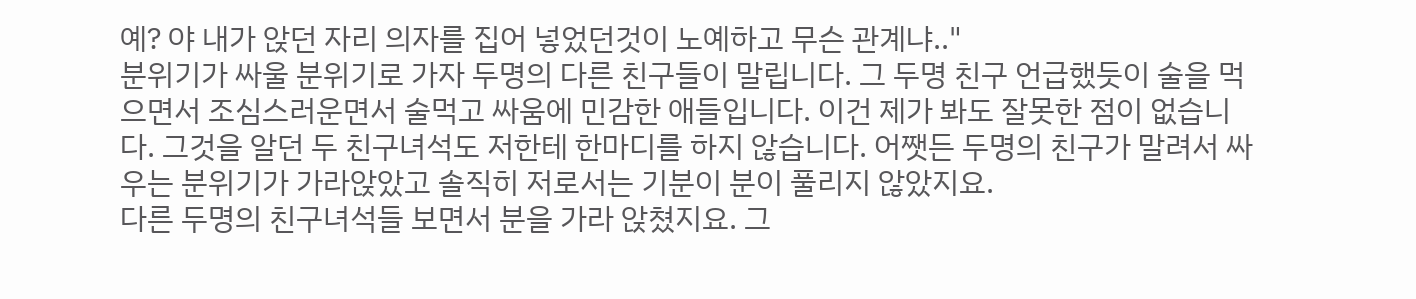예? 야 내가 앉던 자리 의자를 집어 넣었던것이 노예하고 무슨 관계냐.."
분위기가 싸울 분위기로 가자 두명의 다른 친구들이 말립니다. 그 두명 친구 언급했듯이 술을 먹으면서 조심스러운면서 술먹고 싸움에 민감한 애들입니다. 이건 제가 봐도 잘못한 점이 없습니다. 그것을 알던 두 친구녀석도 저한테 한마디를 하지 않습니다. 어쨋든 두명의 친구가 말려서 싸우는 분위기가 가라앉았고 솔직히 저로서는 기분이 분이 풀리지 않았지요.
다른 두명의 친구녀석들 보면서 분을 가라 앉쳤지요. 그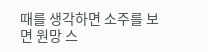때를 생각하면 소주를 보면 원망 스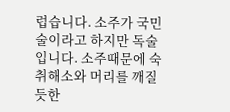럽습니다. 소주가 국민술이라고 하지만 독술입니다. 소주때문에 숙취해소와 머리를 깨질듯한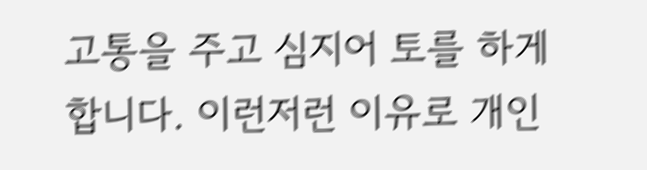고통을 주고 심지어 토를 하게 합니다. 이런저런 이유로 개인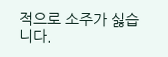적으로 소주가 싫습니다.